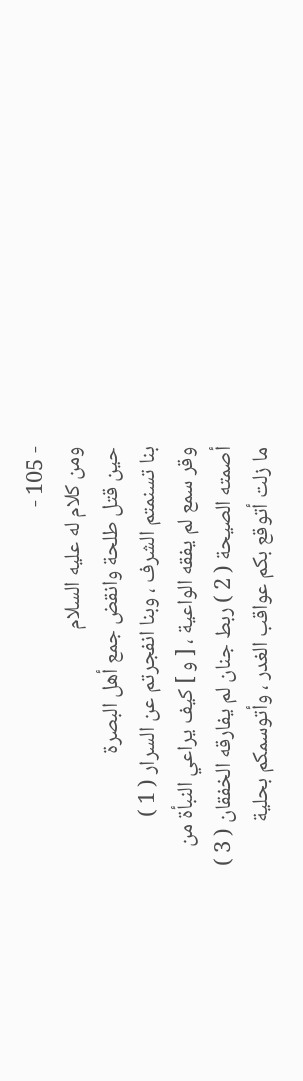- 105 -
ومن كلام له عليه السلام
حين قتل طلحة وانقض جمع أهل البصرة
بنا تسنمتم الشرف ، وبنا انفجرتم عن السرار ( 1 )
وقر سمع لم يفقه الواعية ، [ و ] كيف يراعي النبأة من
أصمته الصيحة ( 2 ) ربط جنان لم يفارقه الخفقان ( 3 )
ما زلت أتوقع بكم عواقب الغدر ، وأتوسمكم بحلية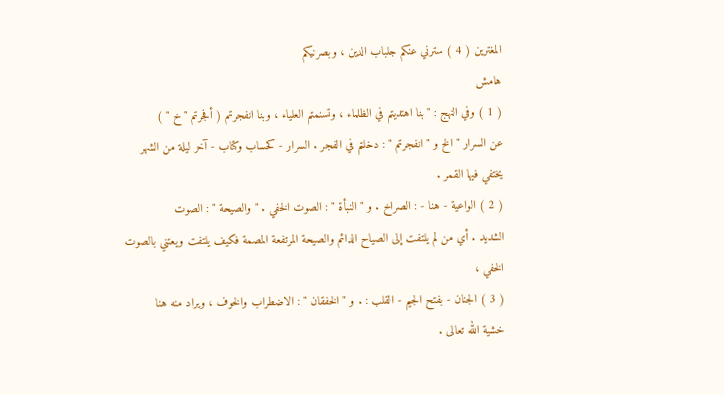المغترين ( 4 ) سترني عنكم جلباب الدين ، وبصرنيكم
هامش
( 1 ) وفي النهج : " بنا اهتديتم في الظلماء ، وتسنمتم العلياء ، وبنا انفجرتم ( أفجرتم " خ " )
عن السرار " الخ و " انفجرتم " : دخلتم في الفجر . السرار - كحساب وكتاب - آخر ليلة من الشهر
يختفي فيها القمر .
( 2 ) الواعية - هنا - : الصراخ . و " النبأة " : الصوت الخفي . " والصيحة " : الصوت
الشديد . أي من لم يلتفت إلى الصياح الدائم والصيحة المرتفعة المصمة فكيف يلتفت ويعتني بالصوت
الخفي ،
( 3 ) الجنان - بفتح الجيم - القلب : . و " الخفقان " : الاضطراب والخوف ، ويراد منه هنا
خشية الله تعالى .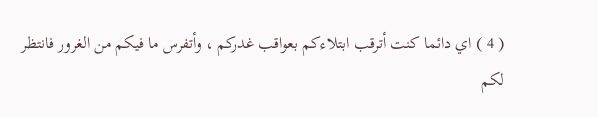( 4 ) اي دائما كنت أترقب ابتلاءكم بعواقب غدركم ، وأتفرس ما فيكم من الغرور فانتظر
لكم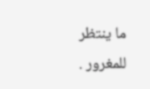ما ينتظر للمغرور .